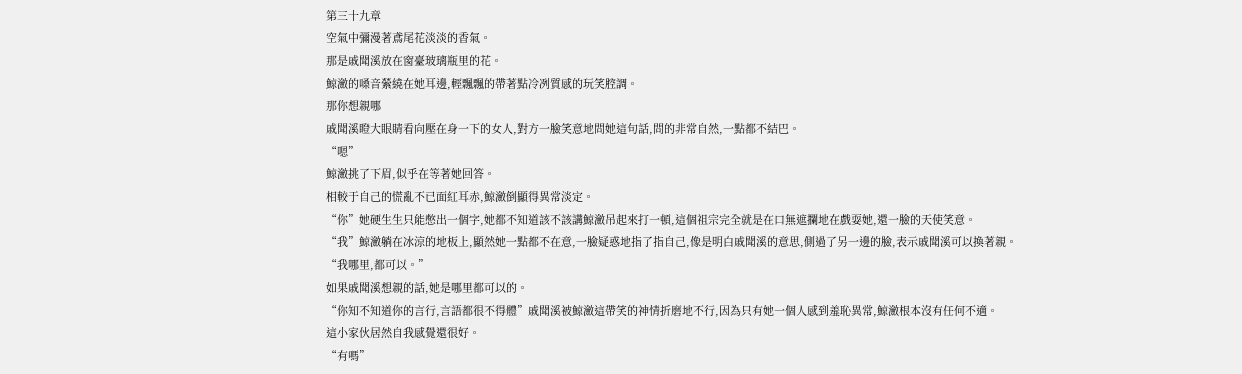第三十九章
空氣中彌漫著鳶尾花淡淡的香氣。
那是戚聞溪放在窗臺玻璃瓶里的花。
鯨瀲的嗓音縈繞在她耳邊,輕飄飄的帶著點冷冽質感的玩笑腔調。
那你想親哪
戚聞溪瞪大眼睛看向壓在身一下的女人,對方一臉笑意地問她這句話,問的非常自然,一點都不結巴。
“嗯”
鯨瀲挑了下眉,似乎在等著她回答。
相較于自己的慌亂不已面紅耳赤,鯨瀲倒顯得異常淡定。
“你”她硬生生只能憋出一個字,她都不知道該不該講鯨瀲吊起來打一頓,這個祖宗完全就是在口無遮攔地在戲耍她,還一臉的天使笑意。
“我”鯨瀲躺在冰涼的地板上,顯然她一點都不在意,一臉疑惑地指了指自己,像是明白戚聞溪的意思,側過了另一邊的臉,表示戚聞溪可以換著親。
“我哪里,都可以。”
如果戚聞溪想親的話,她是哪里都可以的。
“你知不知道你的言行,言語都很不得體”戚聞溪被鯨瀲這帶笑的神情折磨地不行,因為只有她一個人感到羞恥異常,鯨瀲根本沒有任何不適。
這小家伙居然自我感覺還很好。
“有嗎”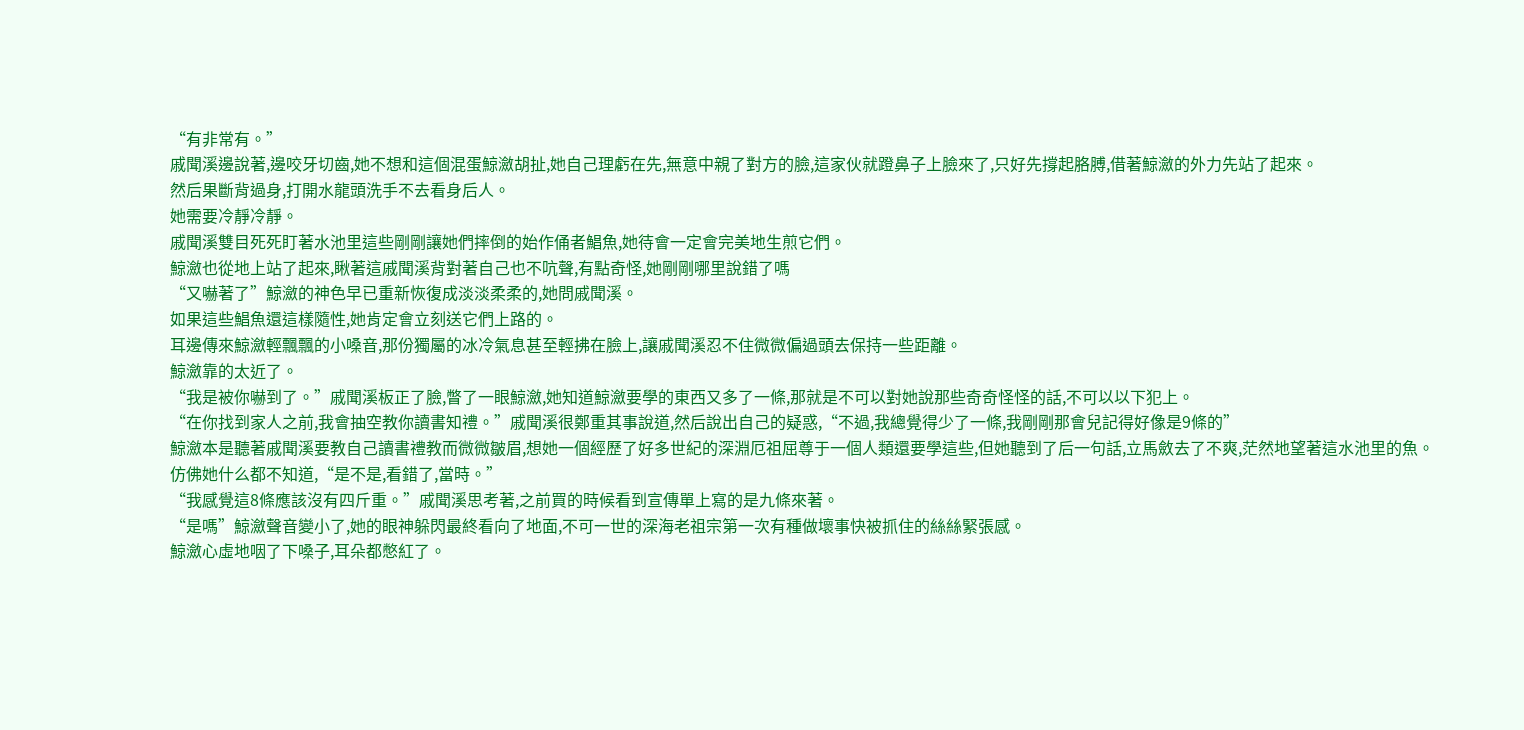“有非常有。”
戚聞溪邊說著,邊咬牙切齒,她不想和這個混蛋鯨瀲胡扯,她自己理虧在先,無意中親了對方的臉,這家伙就蹬鼻子上臉來了,只好先撐起胳膊,借著鯨瀲的外力先站了起來。
然后果斷背過身,打開水龍頭洗手不去看身后人。
她需要冷靜冷靜。
戚聞溪雙目死死盯著水池里這些剛剛讓她們摔倒的始作俑者鯧魚,她待會一定會完美地生煎它們。
鯨瀲也從地上站了起來,瞅著這戚聞溪背對著自己也不吭聲,有點奇怪,她剛剛哪里說錯了嗎
“又嚇著了”鯨瀲的神色早已重新恢復成淡淡柔柔的,她問戚聞溪。
如果這些鯧魚還這樣隨性,她肯定會立刻送它們上路的。
耳邊傳來鯨瀲輕飄飄的小嗓音,那份獨屬的冰冷氣息甚至輕拂在臉上,讓戚聞溪忍不住微微偏過頭去保持一些距離。
鯨瀲靠的太近了。
“我是被你嚇到了。”戚聞溪板正了臉,瞥了一眼鯨瀲,她知道鯨瀲要學的東西又多了一條,那就是不可以對她說那些奇奇怪怪的話,不可以以下犯上。
“在你找到家人之前,我會抽空教你讀書知禮。”戚聞溪很鄭重其事說道,然后說出自己的疑惑,“不過,我總覺得少了一條,我剛剛那會兒記得好像是9條的”
鯨瀲本是聽著戚聞溪要教自己讀書禮教而微微皺眉,想她一個經歷了好多世紀的深淵厄祖屈尊于一個人類還要學這些,但她聽到了后一句話,立馬斂去了不爽,茫然地望著這水池里的魚。
仿佛她什么都不知道,“是不是,看錯了,當時。”
“我感覺這8條應該沒有四斤重。”戚聞溪思考著,之前買的時候看到宣傳單上寫的是九條來著。
“是嗎”鯨瀲聲音變小了,她的眼神躲閃最終看向了地面,不可一世的深海老祖宗第一次有種做壞事快被抓住的絲絲緊張感。
鯨瀲心虛地咽了下嗓子,耳朵都憋紅了。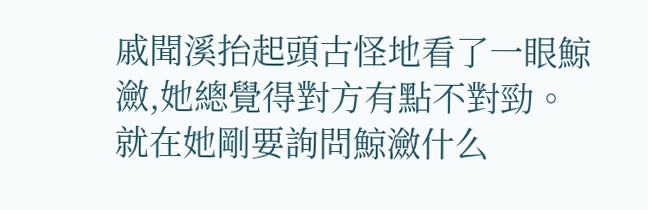戚聞溪抬起頭古怪地看了一眼鯨瀲,她總覺得對方有點不對勁。
就在她剛要詢問鯨瀲什么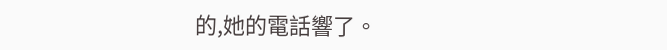的,她的電話響了。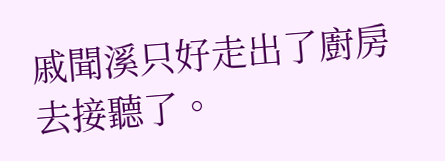戚聞溪只好走出了廚房去接聽了。